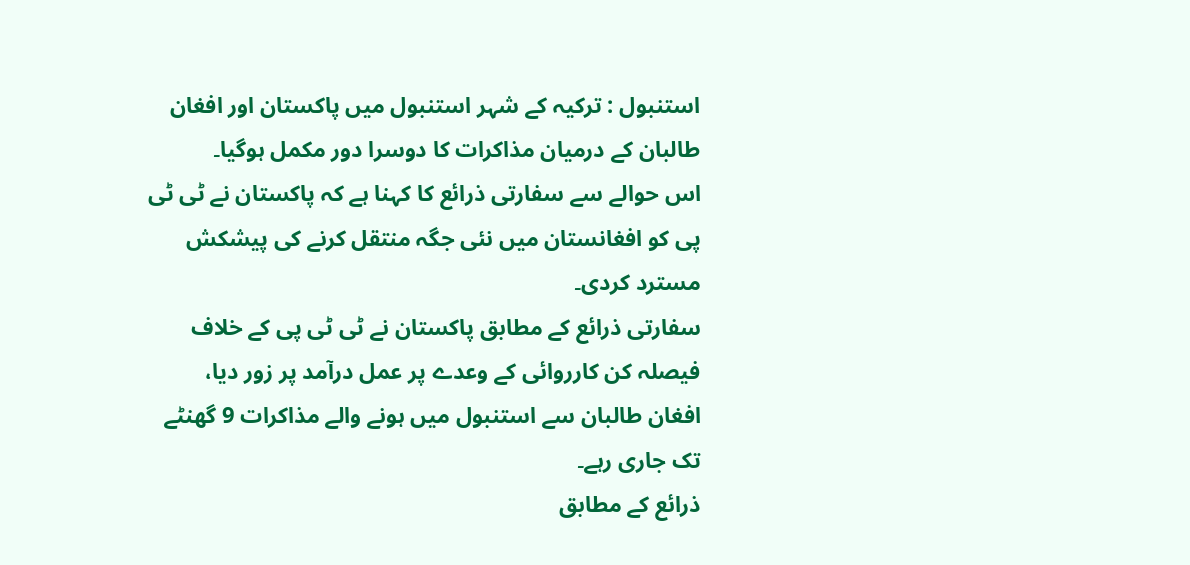استنبول : ترکیہ کے شہر استنبول میں پاکستان اور افغان طالبان کے درمیان مذاکرات کا دوسرا دور مکمل ہوگیا۔
اس حوالے سے سفارتی ذرائع کا کہنا ہے کہ پاکستان نے ٹی ٹی پی کو افغانستان میں نئی جگہ منتقل کرنے کی پیشکش مسترد کردی۔
سفارتی ذرائع کے مطابق پاکستان نے ٹی ٹی پی کے خلاف فیصلہ کن کارروائی کے وعدے پر عمل درآمد پر زور دیا، افغان طالبان سے استنبول میں ہونے والے مذاکرات 9 گھنٹے تک جاری رہے۔
ذرائع کے مطابق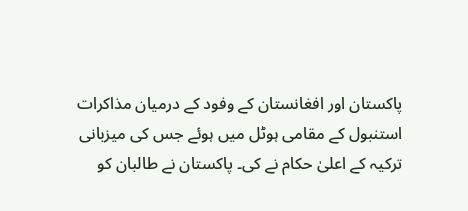پاکستان اور افغانستان کے وفود کے درمیان مذاکرات استنبول کے مقامی ہوٹل میں ہوئے جس کی میزبانی ترکیہ کے اعلیٰ حکام نے کی۔ پاکستان نے طالبان کو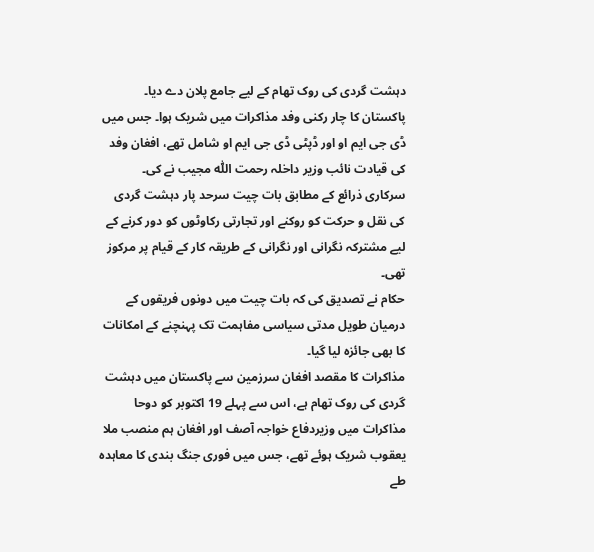دہشت گردی کی روک تھام کے لیے جامع پلان دے دیا۔
پاکستان کا چار رکنی وفد مذاکرات میں شریک ہوا۔ جس میں ڈی جی ایم او اور ڈپٹی ڈی جی ایم او شامل تھے، افغان وفد کی قیادت نائب وزیر داخلہ رحمت اللّٰہ مجیب نے کی۔
سرکاری ذرائع کے مطابق بات چیت سرحد پار دہشت گردی کی نقل و حرکت کو روکنے اور تجارتی رکاوٹوں کو دور کرنے کے لیے مشترکہ نگرانی اور نگرانی کے طریقہ کار کے قیام پر مرکوز تھی۔
حکام نے تصدیق کی کہ بات چیت میں دونوں فریقوں کے درمیان طویل مدتی سیاسی مفاہمت تک پہنچنے کے امکانات کا بھی جائزہ لیا گیا۔
مذاکرات کا مقصد افغان سرزمین سے پاکستان میں دہشت گردی کی روک تھام ہے، اس سے پہلے 19 اکتوبر کو دوحا مذاکرات میں وزیردفاع خواجہ آصف اور افغان ہم منصب ملا یعقوب شریک ہوئے تھے، جس میں فوری جنگ بندی کا معاہدہ طے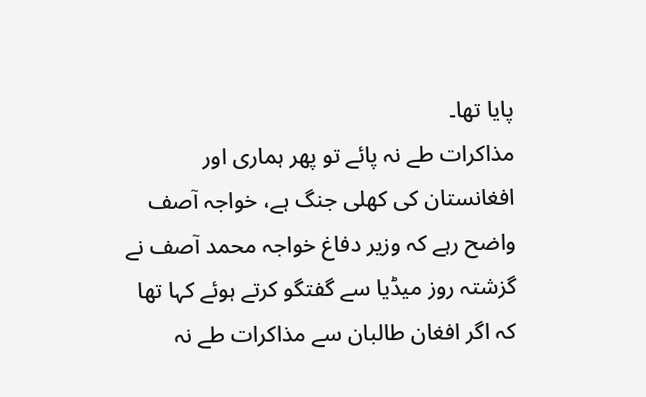پایا تھا۔
مذاکرات طے نہ پائے تو پھر ہماری اور افغانستان کی کھلی جنگ ہے، خواجہ آصف
واضح رہے کہ وزیر دفاغ خواجہ محمد آصف نے گزشتہ روز میڈیا سے گفتگو کرتے ہوئے کہا تھا کہ اگر افغان طالبان سے مذاکرات طے نہ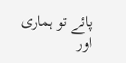پائے تو ہماری اور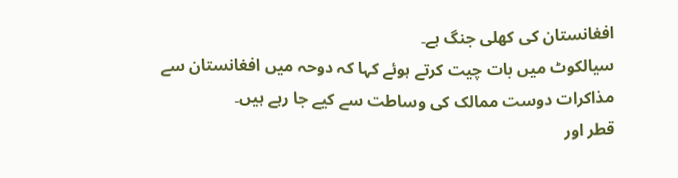افغانستان کی کھلی جنگ ہے۔
سیالکوٹ میں بات چیت کرتے ہوئے کہا کہ دوحہ میں افغانستان سے مذاکرات دوست ممالک کی وساطت سے کیے جا رہے ہیں۔
قطر اور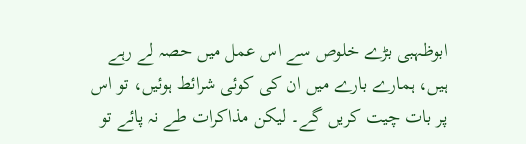ابوظہبی بڑے خلوص سے اس عمل میں حصہ لے رہے ہیں، ہمارے بارے میں ان کی کوئی شرائط ہوئیں، تو اس پر بات چیت کریں گے۔ لیکن مذاکرات طے نہ پائے تو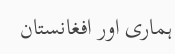ہماری اور افغانستان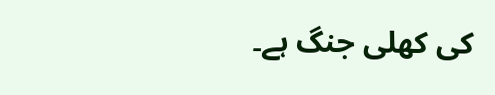کی کھلی جنگ ہے۔